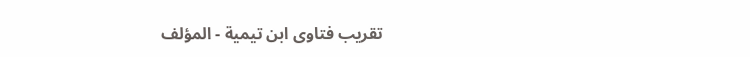تقريب فتاوى ابن تيمية - المؤلف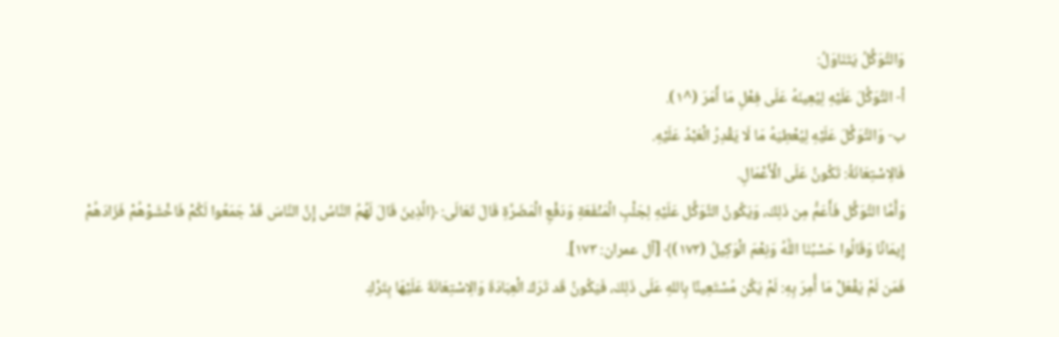وَالتَّوَكُّلُ يَتَنَاوَلُ:
أ- التَّوَكُّلَ عَلَيْهِ لِيُعِينَهُ عَلَى فِعْلِ مَا أَمَرَ (^١).
ب- وَالتَّوَكُّلَ عَلَيْهِ لِيُعْطِيَهُ مَا لَا يَقْدِرُ الْعَبْدُ عَلَيْهِ.
فَالِاسْتِعَانَةُ: تَكُونُ عَلَى الْأَعْمَالِ.
وَأَمَّا التَّوَكُّل فَأَعَمُّ مِن ذَلِكَ، وَيَكُونُ التَّوَكُّل عَلَيْهِ لِجَلْبِ الْمَنْفَعَةِ وَدَفْعِ الْمَضَرَّةِ قَالَ تَعَالَى: ﴿الَّذِينَ قَالَ لَهُمُ النَّاسُ إِنَّ النَّاسَ قَدْ جَمَعُوا لَكُمْ فَاخْشَوْهُمْ فَزَادَهُمْ إِيمَانًا وَقَالُوا حَسْبُنَا اللَّهُ وَنِعْمَ الْوَكِيلُ (١٧٣)﴾ [آل عمران: ١٧٣].
فَمَن لَمْ يَفْعَلْ مَا أُمِرَ بِهِ: لَمْ يَكُن مُسْتَعِينًا بِاللهِ عَلَى ذَلِكَ، فَيَكُونُ قَد تَرَكَ الْعِبَادَةَ وَالِاسْتِعَانَةَ عَلَيْهَا بِتَرْكِ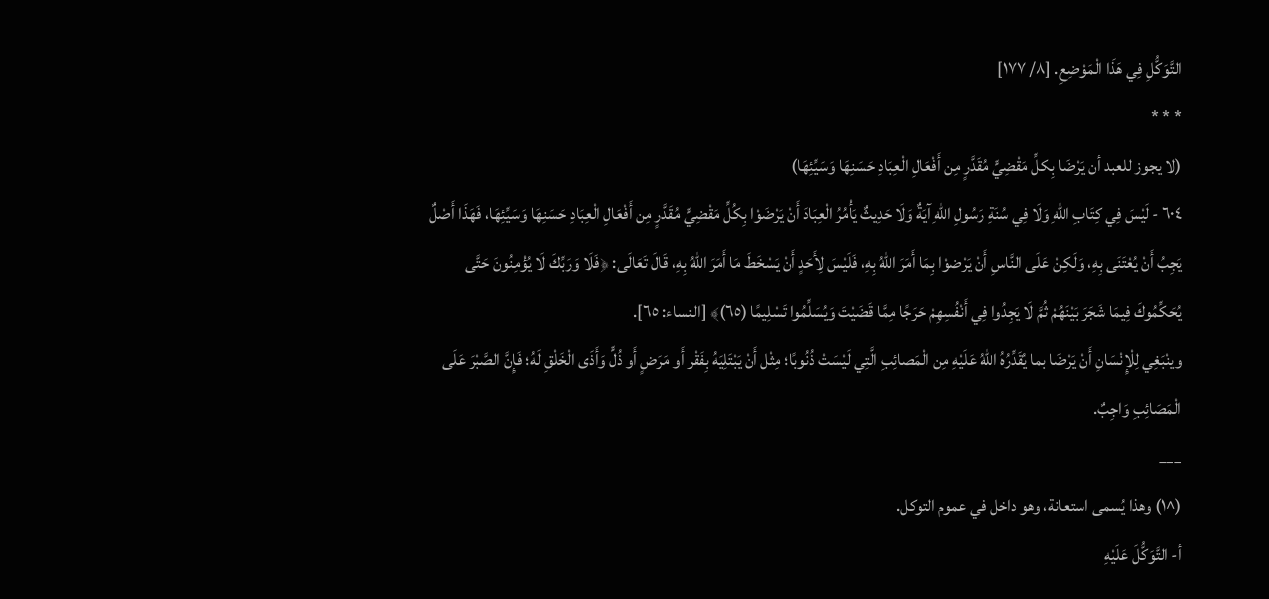التَّوَكُّلِ فِي هَذَا الْمَوْضِعِ. [٨/ ١٧٧]
* * *
(لا يجوز للعبد أن يَرْضَا بِكلِّ مَقْضِيٍّ مُقَدَّرٍ مِن أَفْعَالِ الْعِبَادِ حَسَنِهَا وَسَيِّئِهَا)
٦٠٤ - لَيْسَ فِي كِتَابِ اللهِ وَلَا فِي سُنَةِ رَسُولِ اللهِ آيَةٌ وَلَا حَدِيثٌ يَأْمُرُ الْعِبَادَ أَنْ يَرْضَوْا بِكُلِّ مَقْضِيٍّ مُقَدَّرٍ مِن أَفْعَالِ الْعِبَادِ حَسَنِهَا وَسَيِّئِهَا، فَهَذَا أَصْلٌ يَجِبُ أَنْ يُعْتَنَى بِهِ، وَلَكِنْ عَلَى النَّاسِ أَنْ يَرْضوْا بِمَا أَمَرَ اللهُ بِهِ، فَلَيْسَ لِأَحَدٍ أَنْ يَسْخَطَ مَا أَمَرَ اللهُ بِهِ، قَالَ تَعَالَى: ﴿فَلَا وَرَبِّكَ لَا يُؤْمِنُونَ حَتَّى يُحَكِّمُوكَ فِيمَا شَجَرَ بَيْنَهُمْ ثُمَّ لَا يَجِدُوا فِي أَنْفُسِهِمْ حَرَجًا مِمَّا قَضَيْتَ وَيُسَلِّمُوا تَسْلِيمًا (٦٥)﴾ [النساء: ٦٥].
وينْبَغِي لِلْإِنْسَانِ أَنْ يَرْضَا بما يُقَدِّرُهُ اللهُ عَلَيْهِ مِن الْمَصائِبِ الَّتِي لَيْسَتْ ذُنُوبًا؛ مِثْل أَنْ يَبْتَلِيَهُ بِفَقْر أَو مَرَضٍ أَو ذُلٍّ وَأَذَى الْخَلْقِ لَهُ؛ فَإِنَّ الصَّبْرَ عَلَى الْمَصَائِبِ وَاجِبٌ.
___
(^١) وهذا يُسمى استعانة، وهو داخل في عموم التوكل.
أ- التَّوَكُّلَ عَلَيْهِ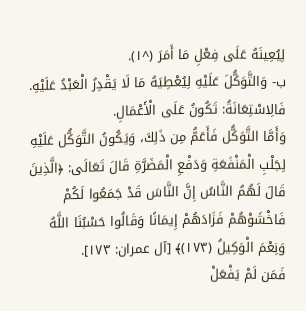لِيُعِينَهُ عَلَى فِعْلِ مَا أَمَرَ (^١).
ب- وَالتَّوَكُّلَ عَلَيْهِ لِيُعْطِيَهُ مَا لَا يَقْدِرُ الْعَبْدُ عَلَيْهِ.
فَالِاسْتِعَانَةُ: تَكُونُ عَلَى الْأَعْمَالِ.
وَأَمَّا التَّوَكُّل فَأَعَمُّ مِن ذَلِكَ، وَيَكُونُ التَّوَكُّل عَلَيْهِ لِجَلْبِ الْمَنْفَعَةِ وَدَفْعِ الْمَضَرَّةِ قَالَ تَعَالَى: ﴿الَّذِينَ قَالَ لَهُمُ النَّاسُ إِنَّ النَّاسَ قَدْ جَمَعُوا لَكُمْ فَاخْشَوْهُمْ فَزَادَهُمْ إِيمَانًا وَقَالُوا حَسْبُنَا اللَّهُ وَنِعْمَ الْوَكِيلُ (١٧٣)﴾ [آل عمران: ١٧٣].
فَمَن لَمْ يَفْعَلْ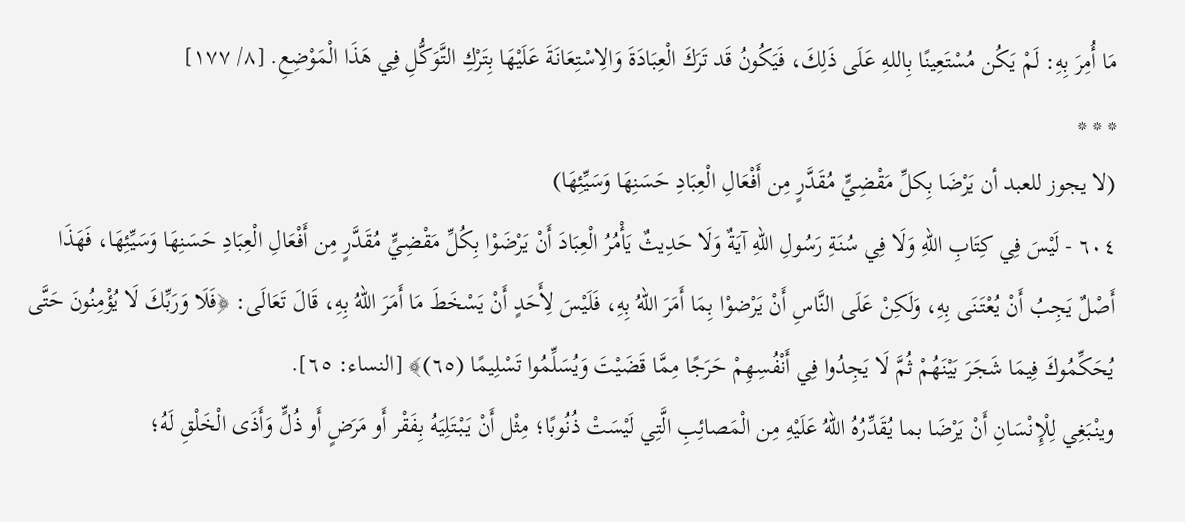مَا أُمِرَ بِهِ: لَمْ يَكُن مُسْتَعِينًا بِاللهِ عَلَى ذَلِكَ، فَيَكُونُ قَد تَرَكَ الْعِبَادَةَ وَالِاسْتِعَانَةَ عَلَيْهَا بِتَرْكِ التَّوَكُّلِ فِي هَذَا الْمَوْضِعِ. [٨/ ١٧٧]
* * *
(لا يجوز للعبد أن يَرْضَا بِكلِّ مَقْضِيٍّ مُقَدَّرٍ مِن أَفْعَالِ الْعِبَادِ حَسَنِهَا وَسَيِّئِهَا)
٦٠٤ - لَيْسَ فِي كِتَابِ اللهِ وَلَا فِي سُنَةِ رَسُولِ اللهِ آيَةٌ وَلَا حَدِيثٌ يَأْمُرُ الْعِبَادَ أَنْ يَرْضَوْا بِكُلِّ مَقْضِيٍّ مُقَدَّرٍ مِن أَفْعَالِ الْعِبَادِ حَسَنِهَا وَسَيِّئِهَا، فَهَذَا أَصْلٌ يَجِبُ أَنْ يُعْتَنَى بِهِ، وَلَكِنْ عَلَى النَّاسِ أَنْ يَرْضوْا بِمَا أَمَرَ اللهُ بِهِ، فَلَيْسَ لِأَحَدٍ أَنْ يَسْخَطَ مَا أَمَرَ اللهُ بِهِ، قَالَ تَعَالَى: ﴿فَلَا وَرَبِّكَ لَا يُؤْمِنُونَ حَتَّى يُحَكِّمُوكَ فِيمَا شَجَرَ بَيْنَهُمْ ثُمَّ لَا يَجِدُوا فِي أَنْفُسِهِمْ حَرَجًا مِمَّا قَضَيْتَ وَيُسَلِّمُوا تَسْلِيمًا (٦٥)﴾ [النساء: ٦٥].
وينْبَغِي لِلْإِنْسَانِ أَنْ يَرْضَا بما يُقَدِّرُهُ اللهُ عَلَيْهِ مِن الْمَصائِبِ الَّتِي لَيْسَتْ ذُنُوبًا؛ مِثْل أَنْ يَبْتَلِيَهُ بِفَقْر أَو مَرَضٍ أَو ذُلٍّ وَأَذَى الْخَلْقِ لَهُ؛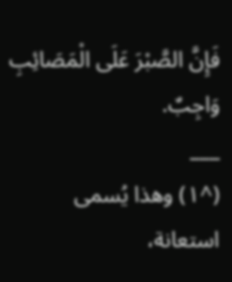فَإِنَّ الصَّبْرَ عَلَى الْمَصَائِبِ وَاجِبٌ.
___
(^١) وهذا يُسمى استعانة،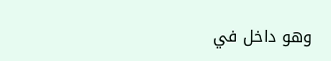وهو داخل في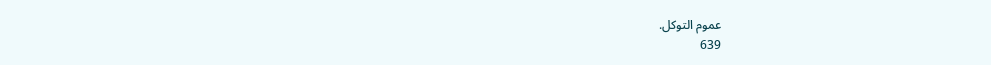عموم التوكل.
639